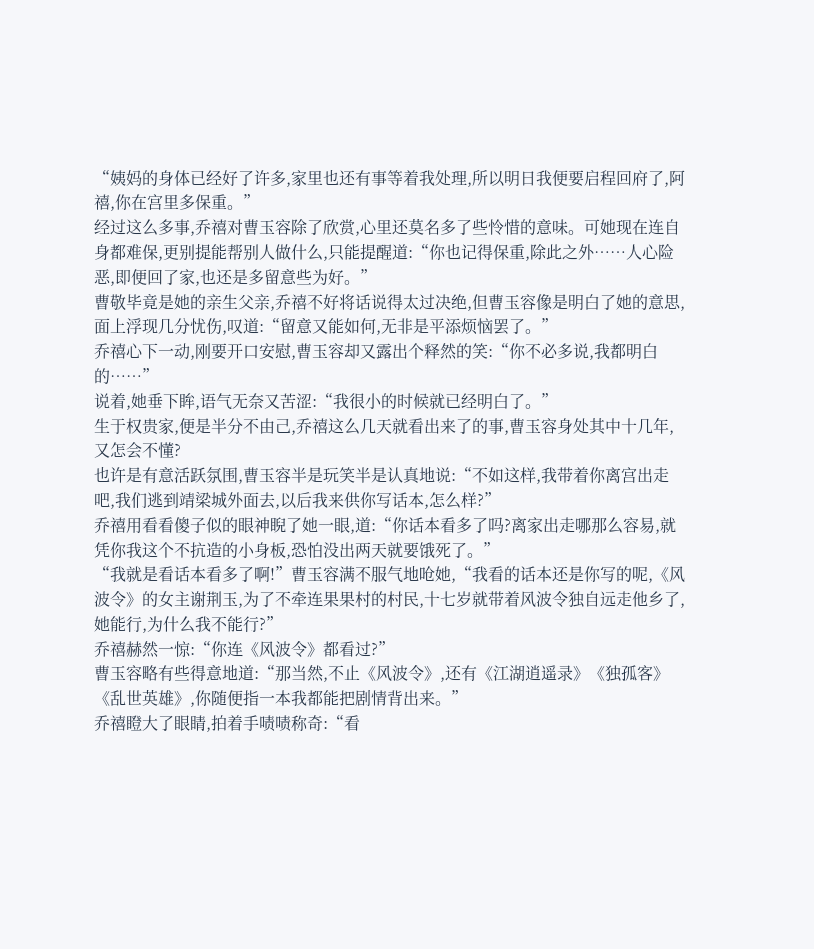“姨妈的身体已经好了许多,家里也还有事等着我处理,所以明日我便要启程回府了,阿禧,你在宫里多保重。”
经过这么多事,乔禧对曹玉容除了欣赏,心里还莫名多了些怜惜的意味。可她现在连自身都难保,更别提能帮别人做什么,只能提醒道:“你也记得保重,除此之外……人心险恶,即便回了家,也还是多留意些为好。”
曹敬毕竟是她的亲生父亲,乔禧不好将话说得太过决绝,但曹玉容像是明白了她的意思,面上浮现几分忧伤,叹道:“留意又能如何,无非是平添烦恼罢了。”
乔禧心下一动,刚要开口安慰,曹玉容却又露出个释然的笑:“你不必多说,我都明白的……”
说着,她垂下眸,语气无奈又苦涩:“我很小的时候就已经明白了。”
生于权贵家,便是半分不由己,乔禧这么几天就看出来了的事,曹玉容身处其中十几年,又怎会不懂?
也许是有意活跃氛围,曹玉容半是玩笑半是认真地说:“不如这样,我带着你离宫出走吧,我们逃到靖梁城外面去,以后我来供你写话本,怎么样?”
乔禧用看看傻子似的眼神睨了她一眼,道:“你话本看多了吗?离家出走哪那么容易,就凭你我这个不抗造的小身板,恐怕没出两天就要饿死了。”
“我就是看话本看多了啊!”曹玉容满不服气地呛她,“我看的话本还是你写的呢,《风波令》的女主谢荆玉,为了不牵连果果村的村民,十七岁就带着风波令独自远走他乡了,她能行,为什么我不能行?”
乔禧赫然一惊:“你连《风波令》都看过?”
曹玉容略有些得意地道:“那当然,不止《风波令》,还有《江湖逍遥录》《独孤客》《乱世英雄》,你随便指一本我都能把剧情背出来。”
乔禧瞪大了眼睛,拍着手啧啧称奇:“看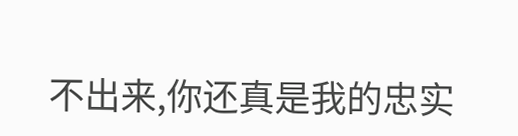不出来,你还真是我的忠实